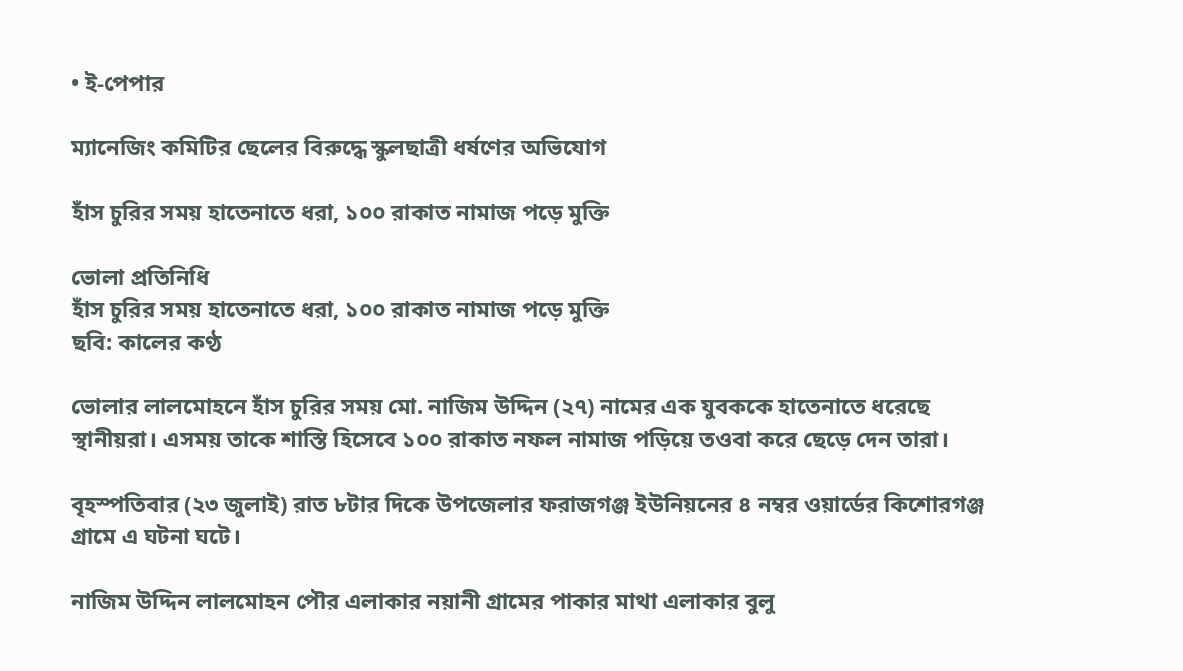• ই-পেপার

ম্যানেজিং কমিটির ছেলের বিরুদ্ধে স্কুলছাত্রী ধর্ষণের অভিযোগ

হাঁস চুরির সময় হাতেনাতে ধরা, ১০০ রাকাত নামাজ পড়ে মুক্তি

ভোলা প্রতিনিধি
হাঁস চুরির সময় হাতেনাতে ধরা, ১০০ রাকাত নামাজ পড়ে মুক্তি
ছবি: কালের কণ্ঠ

ভোলার লালমোহনে হাঁস চুরির সময় মো. নাজিম উদ্দিন (২৭) নামের এক যুবককে হাতেনাতে ধরেছে স্থানীয়রা। এসময় তাকে শাস্তি হিসেবে ১০০ রাকাত নফল নামাজ পড়িয়ে তওবা করে ছেড়ে দেন তারা।

বৃহস্পতিবার (২৩ জুলাই) রাত ৮টার দিকে উপজেলার ফরাজগঞ্জ ইউনিয়নের ৪ নম্বর ওয়ার্ডের কিশোরগঞ্জ গ্রামে এ ঘটনা ঘটে।

নাজিম উদ্দিন লালমোহন পৌর এলাকার নয়ানী গ্রামের পাকার মাথা এলাকার বুলু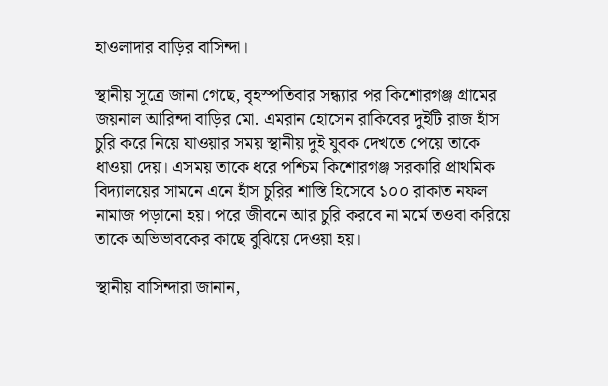হাওলাদার বাড়ির বাসিন্দা।

স্থানীয় সূত্রে জানা গেছে, বৃহস্পতিবার সন্ধ্যার পর কিশোরগঞ্জ গ্রামের জয়নাল আরিন্দা বাড়ির মো. এমরান হোসেন রাকিবের দুইটি রাজ হাঁস চুরি করে নিয়ে যাওয়ার সময় স্থানীয় দুই যুবক দেখতে পেয়ে তাকে ধাওয়া দেয়। এসময় তাকে ধরে পশ্চিম কিশোরগঞ্জ সরকারি প্রাথমিক বিদ্যালয়ের সামনে এনে হাঁস চুরির শাস্তি হিসেবে ১০০ রাকাত নফল নামাজ পড়ানো হয়। পরে জীবনে আর চুরি করবে না মর্মে তওবা করিয়ে তাকে অভিভাবকের কাছে বুঝিয়ে দেওয়া হয়।

স্থানীয় বাসিন্দারা জানান,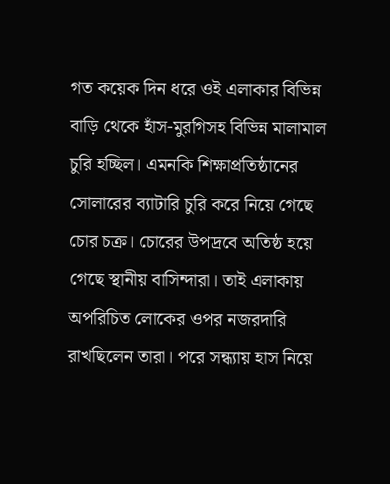গত কয়েক দিন ধরে ওই এলাকার বিভিন্ন বাড়ি থেকে হাঁস-মুরগিসহ বিভিন্ন মালামাল চুরি হচ্ছিল। এমনকি শিক্ষাপ্রতিষ্ঠানের সোলারের ব্যাটারি চুরি করে নিয়ে গেছে চোর চক্র। চোরের উপদ্রবে অতিষ্ঠ হয়ে গেছে স্থানীয় বাসিন্দারা। তাই এলাকায় অপরিচিত লোকের ওপর নজরদারি রাখছিলেন তারা। পরে সন্ধ্যায় হাস নিয়ে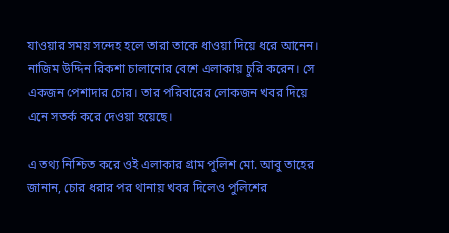যাওয়ার সময় সন্দেহ হলে তারা তাকে ধাওয়া দিয়ে ধরে আনেন। নাজিম উদ্দিন রিকশা চালানোর বেশে এলাকায় চুরি করেন। সে একজন পেশাদার চোর। তার পরিবারের লোকজন খবর দিয়ে এনে সতর্ক করে দেওয়া হয়েছে।

এ তথ্য নিশ্চিত করে ওই এলাকার গ্রাম পুলিশ মো. আবু তাহের জানান, চোর ধরার পর থানায় খবর দিলেও পুলিশের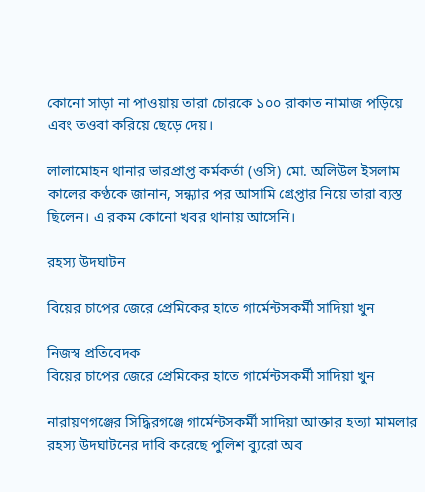কোনো সাড়া না পাওয়ায় তারা চোরকে ১০০ রাকাত নামাজ পড়িয়ে এবং তওবা করিয়ে ছেড়ে দেয়।

লালামোহন থানার ভারপ্রাপ্ত কর্মকর্তা (ওসি) মো. অলিউল ইসলাম কালের কণ্ঠকে জানান, সন্ধ্যার পর আসামি গ্রেপ্তার নিয়ে তারা ব্যস্ত ছিলেন। এ রকম কোনো খবর থানায় আসেনি।

রহস্য উদঘাটন

বিয়ের চাপের জেরে প্রেমিকের হাতে গার্মেন্টসকর্মী সাদিয়া খুন

নিজস্ব প্রতিবেদক
বিয়ের চাপের জেরে প্রেমিকের হাতে গার্মেন্টসকর্মী সাদিয়া খুন

নারায়ণগঞ্জের সিদ্ধিরগঞ্জে গার্মেন্টসকর্মী সাদিয়া আক্তার হত্যা মামলার রহস্য উদঘাটনের দাবি করেছে পুলিশ ব্যুরো অব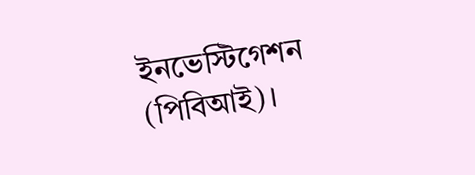ইনভেস্টিগেশন (পিবিআই)।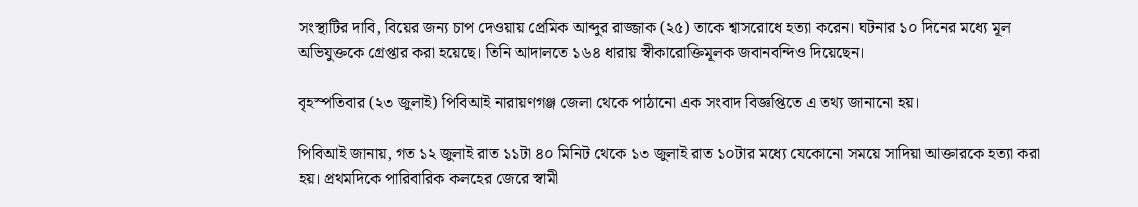সংস্থাটির দাবি, বিয়ের জন্য চাপ দেওয়ায় প্রেমিক আব্দুর রাজ্জাক (২৫) তাকে শ্বাসরোধে হত্যা করেন। ঘটনার ১০ দিনের মধ্যে মূল অভিযুক্তকে গ্রেপ্তার করা হয়েছে। তিনি আদালতে ১৬৪ ধারায় স্বীকারোক্তিমূলক জবানবন্দিও দিয়েছেন।

বৃহস্পতিবার (২৩ জুলাই) পিবিআই নারায়ণগঞ্জ জেলা থেকে পাঠানো এক সংবাদ বিজ্ঞপ্তিতে এ তথ্য জানানো হয়।

পিবিআই জানায়, গত ১২ জুলাই রাত ১১টা ৪০ মিনিট থেকে ১৩ জুলাই রাত ১০টার মধ্যে যেকোনো সময়ে সাদিয়া আক্তারকে হত্যা করা হয়। প্রথমদিকে পারিবারিক কলহের জেরে স্বামী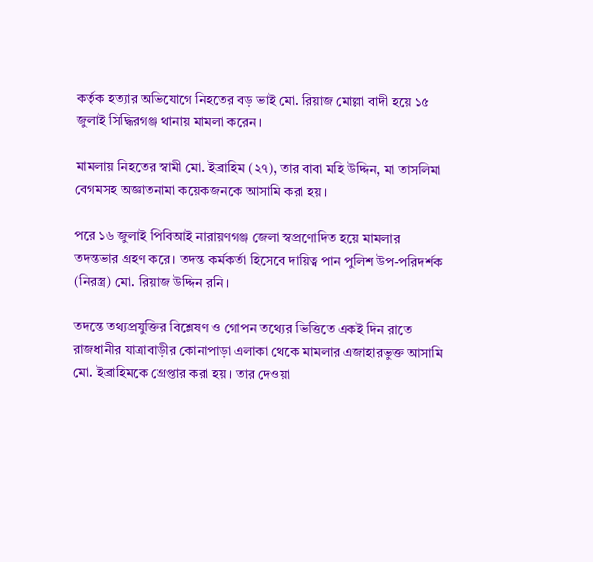কর্তৃক হত্যার অভিযোগে নিহতের বড় ভাই মো. রিয়াজ মোল্লা বাদী হয়ে ১৫ জুলাই সিদ্ধিরগঞ্জ থানায় মামলা করেন।

মামলায় নিহতের স্বামী মো. ইব্রাহিম (২৭), তার বাবা মহি উদ্দিন, মা তাসলিমা বেগমসহ অজ্ঞাতনামা কয়েকজনকে আসামি করা হয়।

পরে ১৬ জুলাই পিবিআই নারায়ণগঞ্জ জেলা স্বপ্রণোদিত হয়ে মামলার তদন্তভার গ্রহণ করে। তদন্ত কর্মকর্তা হিসেবে দায়িত্ব পান পুলিশ উপ-পরিদর্শক (নিরস্ত্র) মো. রিয়াজ উদ্দিন রনি।

তদন্তে তথ্যপ্রযুক্তির বিশ্লেষণ ও গোপন তথ্যের ভিত্তিতে একই দিন রাতে রাজধানীর যাত্রাবাড়ীর কোনাপাড়া এলাকা থেকে মামলার এজাহারভুক্ত আসামি মো. ইব্রাহিমকে গ্রেপ্তার করা হয়। তার দেওয়া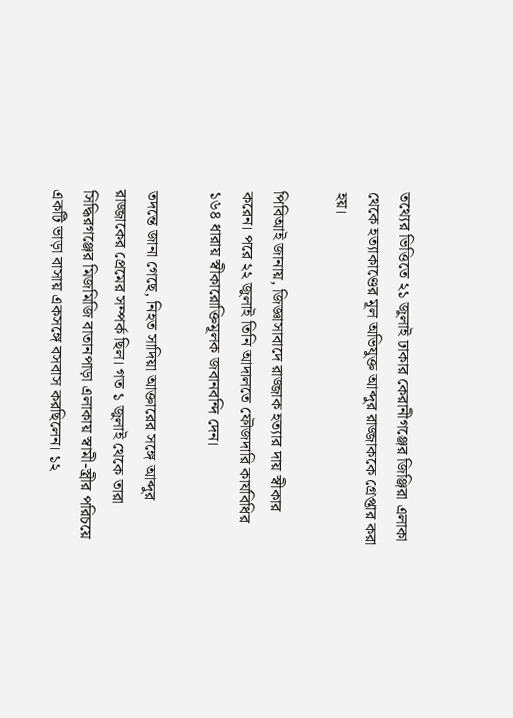তথ্যের ভিত্তিতে ২১ জুলাই ঢাকার কেরানীগঞ্জের জিঞ্জিরা এলাকা থেকে হত্যাকাণ্ডের মূল অভিযুক্ত আব্দুর রাজ্জাককে গ্রেপ্তার করা হয়।

পিবিআই জানায়, জিজ্ঞাসাবাদে রাজ্জাক হত্যার দায় স্বীকার করেন। পরে ২২ জুলাই তিনি আদালতে ফৌজদারি কার্যবিধির ১৬৪ ধারায় স্বীকারোক্তিমূলক জবানবন্দি দেন।

তদন্তে জানা গেছে, নিহত সাদিয়া আক্তারের সঙ্গে আব্দুর রাজ্জাকের প্রেমের সম্পর্ক ছিল। গত ১ জুলাই থেকে তারা সিদ্ধিরগঞ্জের মিজমিজি বাতানপাড়া এলাকায় স্বামী-স্ত্রীর পরিচয়ে একটি ভাড়া বাসায় একসঙ্গে বসবাস করছিলেন। ১২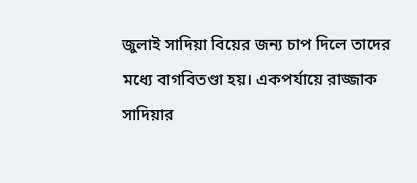জুলাই সাদিয়া বিয়ের জন্য চাপ দিলে তাদের মধ্যে বাগবিতণ্ডা হয়। একপর্যায়ে রাজ্জাক সাদিয়ার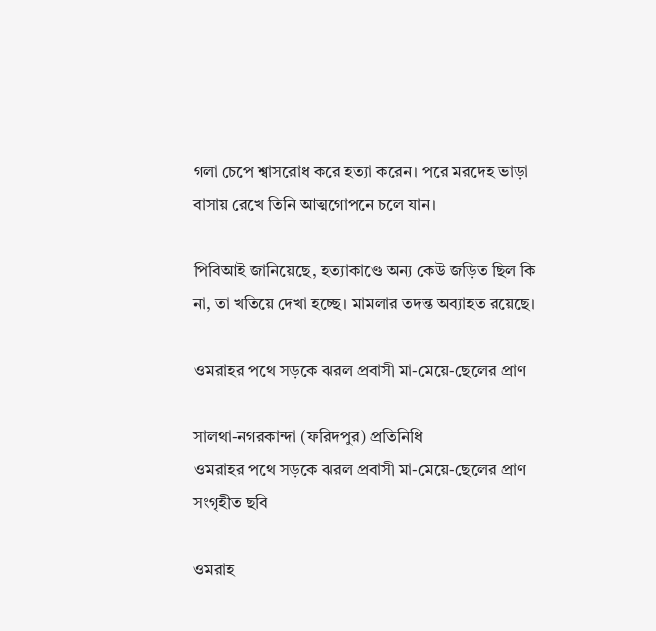গলা চেপে শ্বাসরোধ করে হত্যা করেন। পরে মরদেহ ভাড়া বাসায় রেখে তিনি আত্মগোপনে চলে যান।

পিবিআই জানিয়েছে, হত্যাকাণ্ডে অন্য কেউ জড়িত ছিল কি না, তা খতিয়ে দেখা হচ্ছে। মামলার তদন্ত অব্যাহত রয়েছে।

ওমরাহর পথে সড়কে ঝরল প্রবাসী মা-মেয়ে-ছেলের প্রাণ

সালথা-নগরকান্দা (ফরিদপুর) প্রতিনিধি
ওমরাহর পথে সড়কে ঝরল প্রবাসী মা-মেয়ে-ছেলের প্রাণ
সংগৃহীত ছবি

ওমরাহ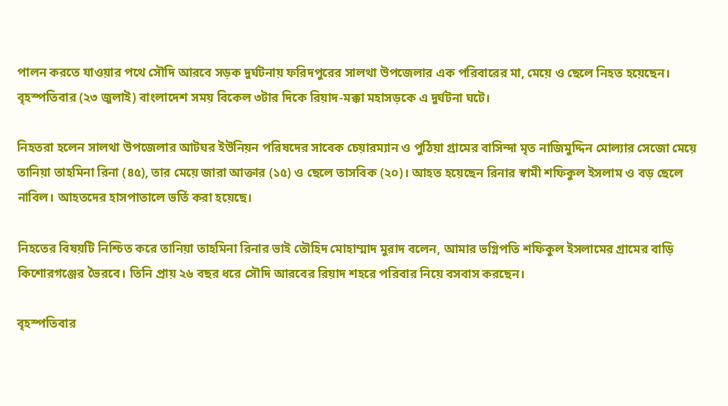পালন করতে যাওয়ার পথে সৌদি আরবে সড়ক দুর্ঘটনায় ফরিদপুরের সালথা উপজেলার এক পরিবারের মা, মেয়ে ও ছেলে নিহত হয়েছেন। বৃহস্পতিবার (২৩ জুলাই) বাংলাদেশ সময় বিকেল ৩টার দিকে রিয়াদ-মক্কা মহাসড়কে এ দুর্ঘটনা ঘটে।

নিহতরা হলেন সালথা উপজেলার আটঘর ইউনিয়ন পরিষদের সাবেক চেয়ারম্যান ও পুঠিয়া গ্রামের বাসিন্দা মৃত নাজিমুদ্দিন মোল্যার সেজো মেয়ে তানিয়া তাহমিনা রিনা (৪৫), তার মেয়ে জারা আক্তার (১৫) ও ছেলে তাসবিক (২০)। আহত হয়েছেন রিনার স্বামী শফিকুল ইসলাম ও বড় ছেলে নাবিল। আহতদের হাসপাতালে ভর্তি করা হয়েছে।

নিহতের বিষয়টি নিশ্চিত করে তানিয়া তাহমিনা রিনার ভাই তৌহিদ মোহাম্মাদ মুরাদ বলেন, আমার ভগ্নিপতি শফিকুল ইসলামের গ্রামের বাড়ি কিশোরগঞ্জের ভৈরবে। তিনি প্রায় ২৬ বছর ধরে সৌদি আরবের রিয়াদ শহরে পরিবার নিয়ে বসবাস করছেন।

বৃহস্পতিবার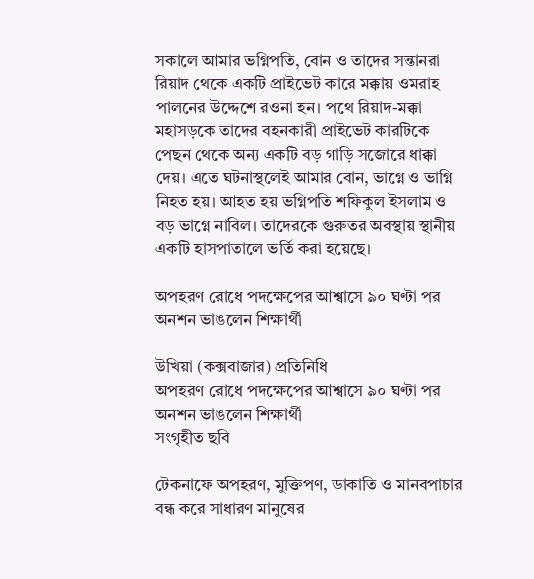সকালে আমার ভগ্নিপতি, বোন ও তাদের সন্তানরা রিয়াদ থেকে একটি প্রাইভেট কারে মক্কায় ওমরাহ পালনের উদ্দেশে রওনা হন। পথে রিয়াদ-মক্কা মহাসড়কে তাদের বহনকারী প্রাইভেট কারটিকে পেছন থেকে অন্য একটি বড় গাড়ি সজোরে ধাক্কা দেয়। এতে ঘটনাস্থলেই আমার বোন, ভাগ্নে ও ভাগ্নি নিহত হয়। আহত হয় ভগ্নিপতি শফিকুল ইসলাম ও বড় ভাগ্নে নাবিল। তাদেরকে গুরুতর অবস্থায় স্থানীয় একটি হাসপাতালে ভর্তি করা হয়েছে।

অপহরণ রোধে পদক্ষেপের আশ্বাসে ৯০ ঘণ্টা পর অনশন ভাঙলেন শিক্ষার্থী

উখিয়া (কক্সবাজার) প্রতিনিধি
অপহরণ রোধে পদক্ষেপের আশ্বাসে ৯০ ঘণ্টা পর অনশন ভাঙলেন শিক্ষার্থী
সংগৃহীত ছবি

টেকনাফে অপহরণ, মুক্তিপণ, ডাকাতি ও মানবপাচার বন্ধ করে সাধারণ মানুষের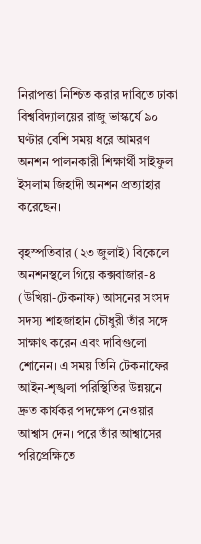নিরাপত্তা নিশ্চিত করার দাবিতে ঢাকা বিশ্ববিদ্যালয়ের রাজু ভাস্কর্যে ৯০ ঘণ্টার বেশি সময় ধরে আমরণ অনশন পালনকারী শিক্ষার্থী সাইফুল ইসলাম জিহাদী অনশন প্রত্যাহার করেছেন।

বৃহস্পতিবার (২৩ জুলাই) বিকেলে অনশনস্থলে গিয়ে কক্সবাজার-৪ (উখিয়া-টেকনাফ) আসনের সংসদ সদস্য শাহজাহান চৌধুরী তাঁর সঙ্গে সাক্ষাৎ করেন এবং দাবিগুলো শোনেন। এ সময় তিনি টেকনাফের আইন-শৃঙ্খলা পরিস্থিতির উন্নয়নে দ্রুত কার্যকর পদক্ষেপ নেওয়ার আশ্বাস দেন। পরে তাঁর আশ্বাসের পরিপ্রেক্ষিতে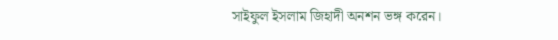সাইফুল ইসলাম জিহাদী অনশন ভঙ্গ করেন।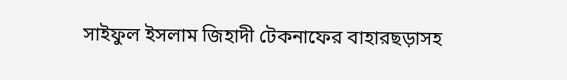সাইফুল ইসলাম জিহাদী টেকনাফের বাহারছড়াসহ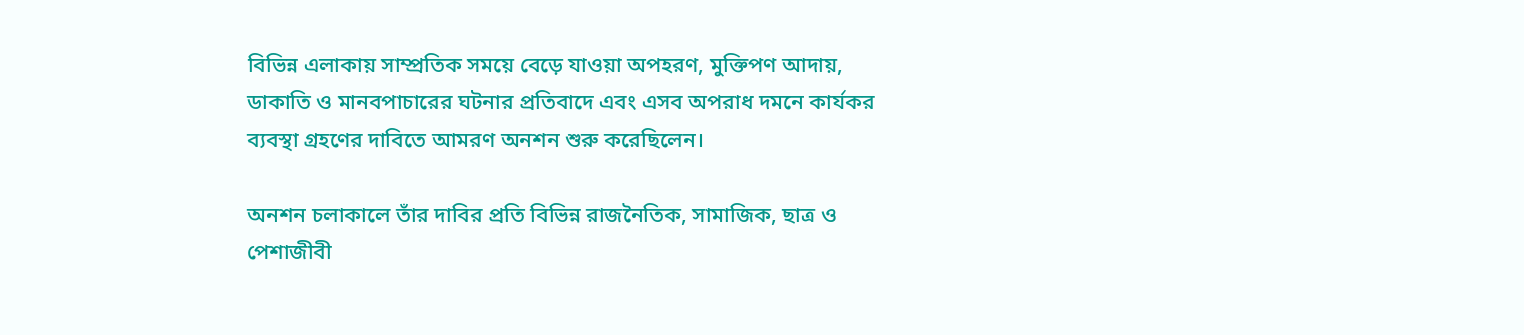বিভিন্ন এলাকায় সাম্প্রতিক সময়ে বেড়ে যাওয়া অপহরণ, মুক্তিপণ আদায়, ডাকাতি ও মানবপাচারের ঘটনার প্রতিবাদে এবং এসব অপরাধ দমনে কার্যকর ব্যবস্থা গ্রহণের দাবিতে আমরণ অনশন শুরু করেছিলেন।

অনশন চলাকালে তাঁর দাবির প্রতি বিভিন্ন রাজনৈতিক, সামাজিক, ছাত্র ও পেশাজীবী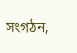সংগঠন,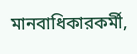মানবাধিকারকর্মী,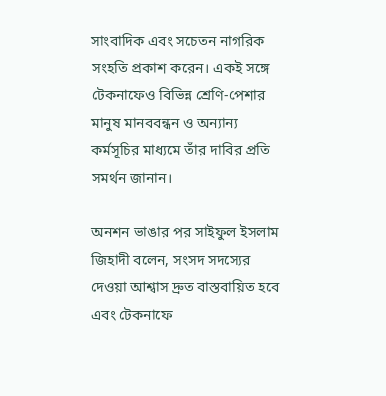সাংবাদিক এবং সচেতন নাগরিক সংহতি প্রকাশ করেন। একই সঙ্গে টেকনাফেও বিভিন্ন শ্রেণি-পেশার মানুষ মানববন্ধন ও অন্যান্য কর্মসূচির মাধ্যমে তাঁর দাবির প্রতি সমর্থন জানান।

অনশন ভাঙার পর সাইফুল ইসলাম জিহাদী বলেন, সংসদ সদস্যের দেওয়া আশ্বাস দ্রুত বাস্তবায়িত হবে এবং টেকনাফে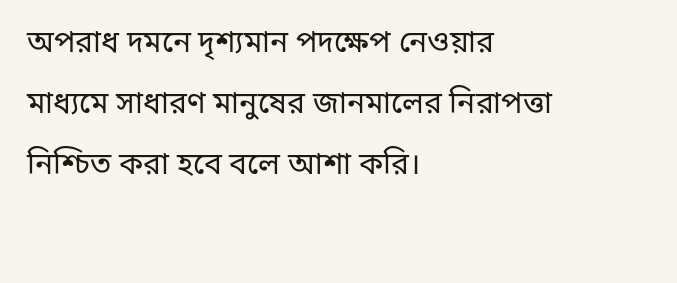অপরাধ দমনে দৃশ্যমান পদক্ষেপ নেওয়ার মাধ্যমে সাধারণ মানুষের জানমালের নিরাপত্তা নিশ্চিত করা হবে বলে আশা করি।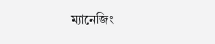ম্যানেজিং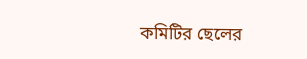কমিটির ছেলের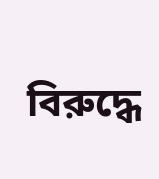বিরুদ্ধে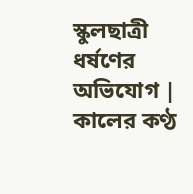স্কুলছাত্রী ধর্ষণের অভিযোগ | কালের কণ্ঠ